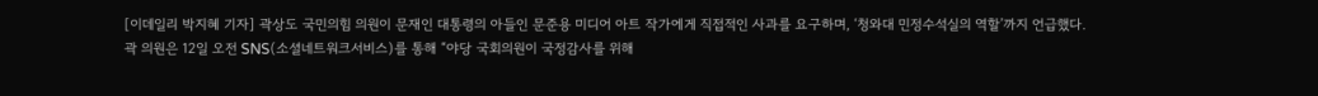[이데일리 박지혜 기자] 곽상도 국민의힘 의원이 문재인 대통령의 아들인 문준용 미디어 아트 작가에게 직접적인 사과를 요구하며, ‘청와대 민정수석실의 역할’까지 언급했다.
곽 의원은 12일 오전 SNS(소셜네트워크서비스)를 통해 “야당 국회의원이 국정감사를 위해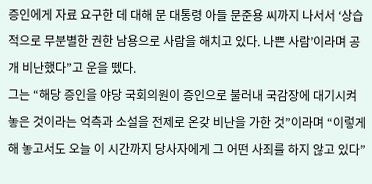증인에게 자료 요구한 데 대해 문 대통령 아들 문준용 씨까지 나서서 ‘상습적으로 무분별한 권한 남용으로 사람을 해치고 있다. 나쁜 사람’이라며 공개 비난했다”고 운을 뗐다.
그는 “해당 증인을 야당 국회의원이 증인으로 불러내 국감장에 대기시켜 놓은 것이라는 억측과 소설을 전제로 온갖 비난을 가한 것”이라며 “이렇게 해 놓고서도 오늘 이 시간까지 당사자에게 그 어떤 사죄를 하지 않고 있다”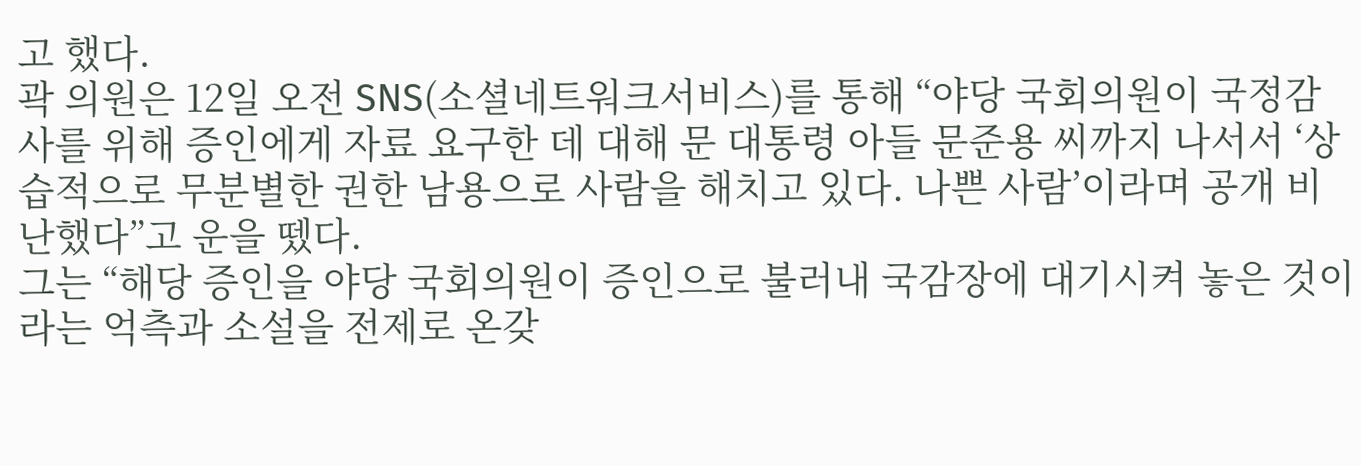고 했다.
곽 의원은 12일 오전 SNS(소셜네트워크서비스)를 통해 “야당 국회의원이 국정감사를 위해 증인에게 자료 요구한 데 대해 문 대통령 아들 문준용 씨까지 나서서 ‘상습적으로 무분별한 권한 남용으로 사람을 해치고 있다. 나쁜 사람’이라며 공개 비난했다”고 운을 뗐다.
그는 “해당 증인을 야당 국회의원이 증인으로 불러내 국감장에 대기시켜 놓은 것이라는 억측과 소설을 전제로 온갖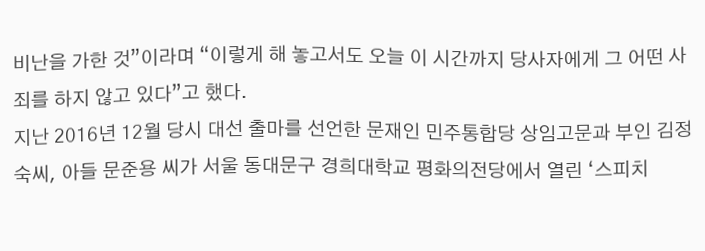비난을 가한 것”이라며 “이렇게 해 놓고서도 오늘 이 시간까지 당사자에게 그 어떤 사죄를 하지 않고 있다”고 했다.
지난 2016년 12월 당시 대선 출마를 선언한 문재인 민주통합당 상임고문과 부인 김정숙씨, 아들 문준용 씨가 서울 동대문구 경희대학교 평화의전당에서 열린 ‘스피치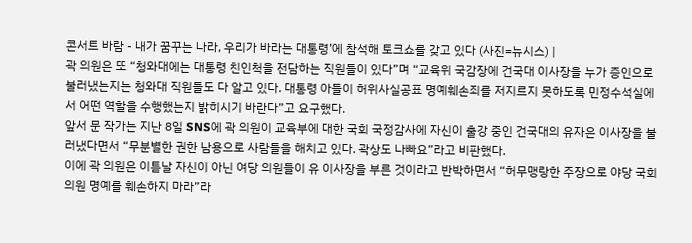콘서트 바람 - 내가 꿈꾸는 나라, 우리가 바라는 대통령’에 참석해 토크쇼를 갖고 있다 (사진=뉴시스) |
곽 의원은 또 “청와대에는 대통령 친인척을 전담하는 직원들이 있다”며 “교육위 국감장에 건국대 이사장을 누가 증인으로 불러냈는지는 청와대 직원들도 다 알고 있다. 대통령 아들이 허위사실공표 명예훼손죄를 저지르지 못하도록 민정수석실에서 어떤 역할을 수행했는지 밝히시기 바란다”고 요구했다.
앞서 문 작가는 지난 8일 SNS에 곽 의원이 교육부에 대한 국회 국정감사에 자신이 출강 중인 건국대의 유자은 이사장을 불러냈다면서 “무분별한 권한 남용으로 사람들을 해치고 있다. 곽상도 나빠요”라고 비판했다.
이에 곽 의원은 이튿날 자신이 아닌 여당 의원들이 유 이사장을 부른 것이라고 반박하면서 “허무맹랑한 주장으로 야당 국회의원 명예를 훼손하지 마라”라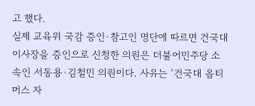고 했다.
실제 교육위 국감 증인·참고인 명단에 따르면 건국대 이사장을 증인으로 신청한 의원은 더불어민주당 소속인 서동용·김철민 의원이다. 사유는 ‘건국대 옵티머스 자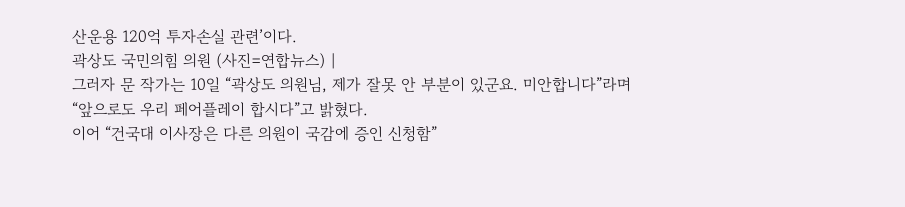산운용 120억 투자손실 관련’이다.
곽상도 국민의힘 의원 (사진=연합뉴스) |
그러자 문 작가는 10일 “곽상도 의원님, 제가 잘못 안 부분이 있군요. 미안합니다”라며 “앞으로도 우리 페어플레이 합시다”고 밝혔다.
이어 “건국대 이사장은 다른 의원이 국감에 증인 신청함”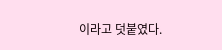이라고 덧붙였다.